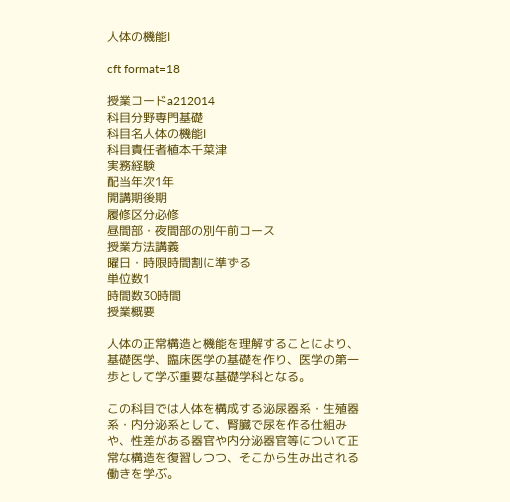人体の機能Ⅰ

cft format=18

授業コードa212014
科目分野専門基礎
科目名人体の機能Ⅰ
科目責任者植本千菜津
実務経験
配当年次1年
開講期後期
履修区分必修
昼間部・夜間部の別午前コース
授業方法講義
曜日・時限時間割に準ずる
単位数1
時間数30時間
授業概要

人体の正常構造と機能を理解することにより、基礎医学、臨床医学の基礎を作り、医学の第一歩として学ぶ重要な基礎学科となる。

この科目では人体を構成する泌尿器系・生殖器系・内分泌系として、腎臓で尿を作る仕組みや、性差がある器官や内分泌器官等について正常な構造を復習しつつ、そこから生み出される働きを学ぶ。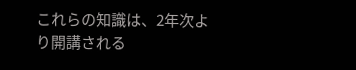これらの知識は、2年次より開講される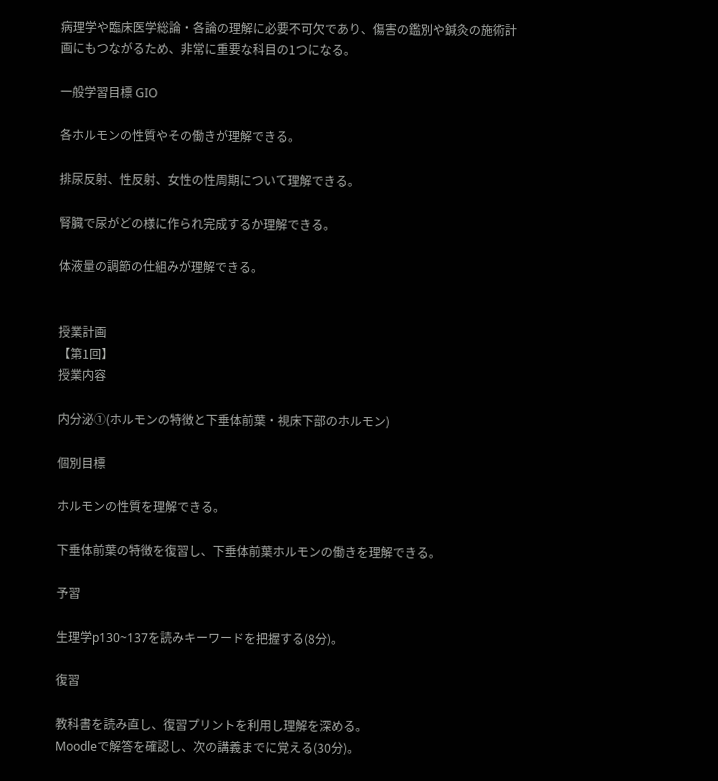病理学や臨床医学総論・各論の理解に必要不可欠であり、傷害の鑑別や鍼灸の施術計画にもつながるため、非常に重要な科目の1つになる。

一般学習目標 GIO

各ホルモンの性質やその働きが理解できる。

排尿反射、性反射、女性の性周期について理解できる。

腎臓で尿がどの様に作られ完成するか理解できる。

体液量の調節の仕組みが理解できる。


授業計画
【第1回】
授業内容

内分泌①(ホルモンの特徴と下垂体前葉・視床下部のホルモン)

個別目標

ホルモンの性質を理解できる。

下垂体前葉の特徴を復習し、下垂体前葉ホルモンの働きを理解できる。

予習

生理学p130~137を読みキーワードを把握する(8分)。

復習

教科書を読み直し、復習プリントを利用し理解を深める。
Moodleで解答を確認し、次の講義までに覚える(30分)。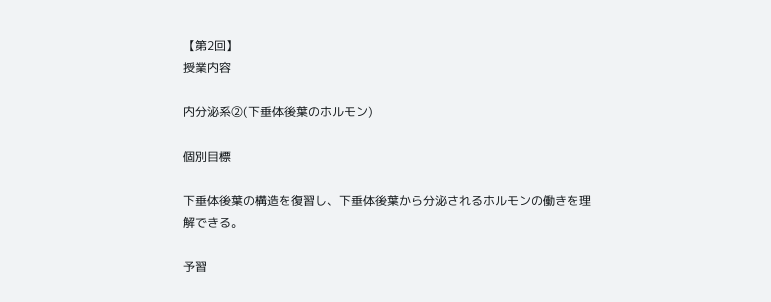【第2回】
授業内容

内分泌系②(下垂体後葉のホルモン)

個別目標

下垂体後葉の構造を復習し、下垂体後葉から分泌されるホルモンの働きを理解できる。

予習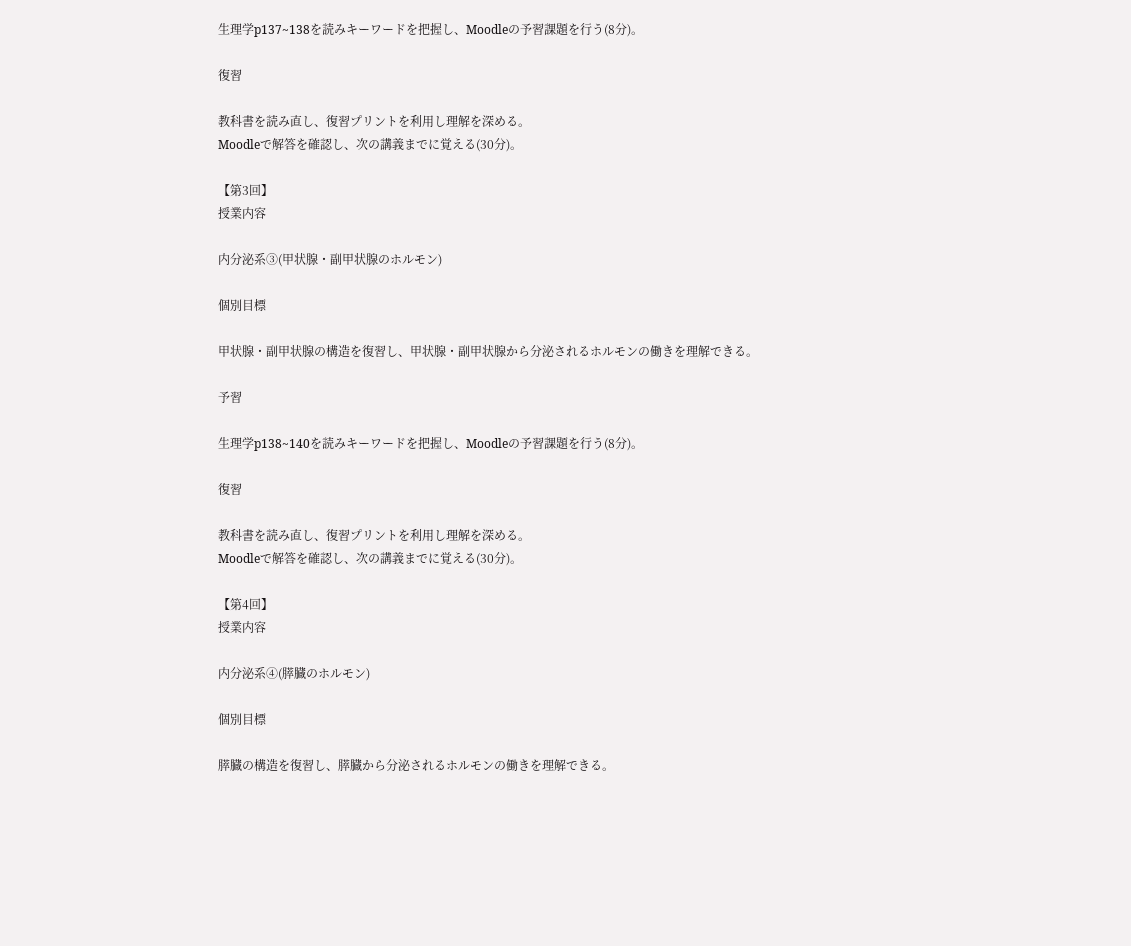生理学p137~138を読みキーワードを把握し、Moodleの予習課題を行う(8分)。

復習

教科書を読み直し、復習プリントを利用し理解を深める。
Moodleで解答を確認し、次の講義までに覚える(30分)。

【第3回】
授業内容

内分泌系③(甲状腺・副甲状腺のホルモン)

個別目標

甲状腺・副甲状腺の構造を復習し、甲状腺・副甲状腺から分泌されるホルモンの働きを理解できる。

予習

生理学p138~140を読みキーワードを把握し、Moodleの予習課題を行う(8分)。

復習

教科書を読み直し、復習プリントを利用し理解を深める。
Moodleで解答を確認し、次の講義までに覚える(30分)。

【第4回】
授業内容

内分泌系④(膵臓のホルモン)

個別目標

膵臓の構造を復習し、膵臓から分泌されるホルモンの働きを理解できる。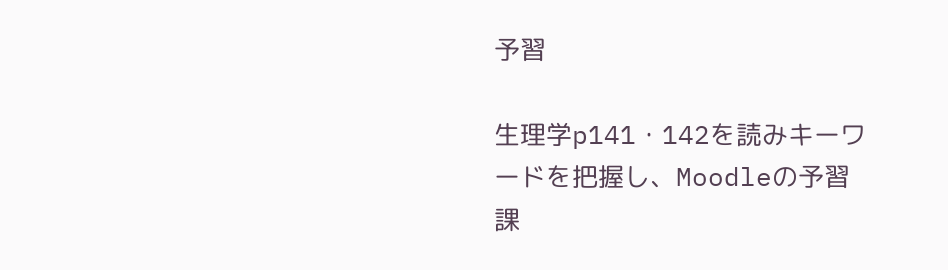予習

生理学p141・142を読みキーワードを把握し、Moodleの予習課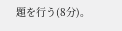題を行う(8分)。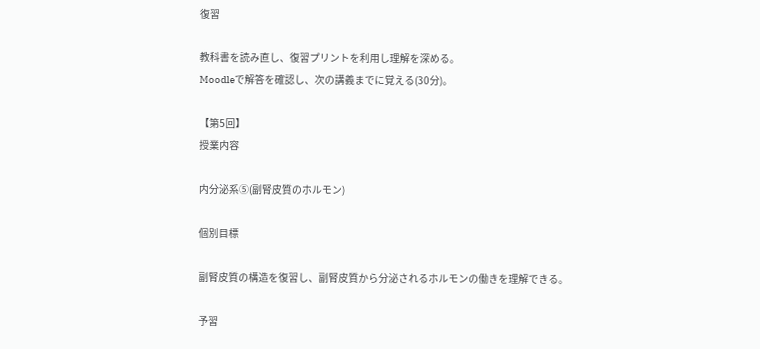復習

教科書を読み直し、復習プリントを利用し理解を深める。
Moodleで解答を確認し、次の講義までに覚える(30分)。

【第5回】
授業内容

内分泌系⑤(副腎皮質のホルモン)

個別目標

副腎皮質の構造を復習し、副腎皮質から分泌されるホルモンの働きを理解できる。

予習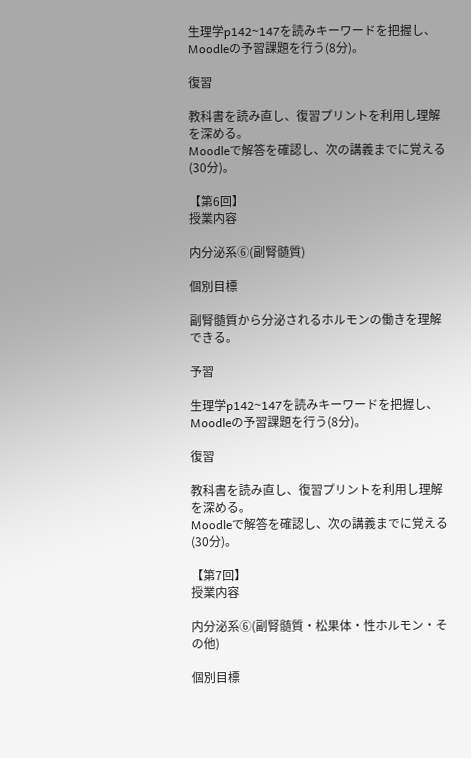生理学p142~147を読みキーワードを把握し、Moodleの予習課題を行う(8分)。

復習

教科書を読み直し、復習プリントを利用し理解を深める。
Moodleで解答を確認し、次の講義までに覚える(30分)。

【第6回】
授業内容

内分泌系⑥(副腎髄質)

個別目標

副腎髄質から分泌されるホルモンの働きを理解できる。

予習

生理学p142~147を読みキーワードを把握し、Moodleの予習課題を行う(8分)。

復習

教科書を読み直し、復習プリントを利用し理解を深める。
Moodleで解答を確認し、次の講義までに覚える(30分)。

【第7回】
授業内容

内分泌系⑥(副腎髄質・松果体・性ホルモン・その他)

個別目標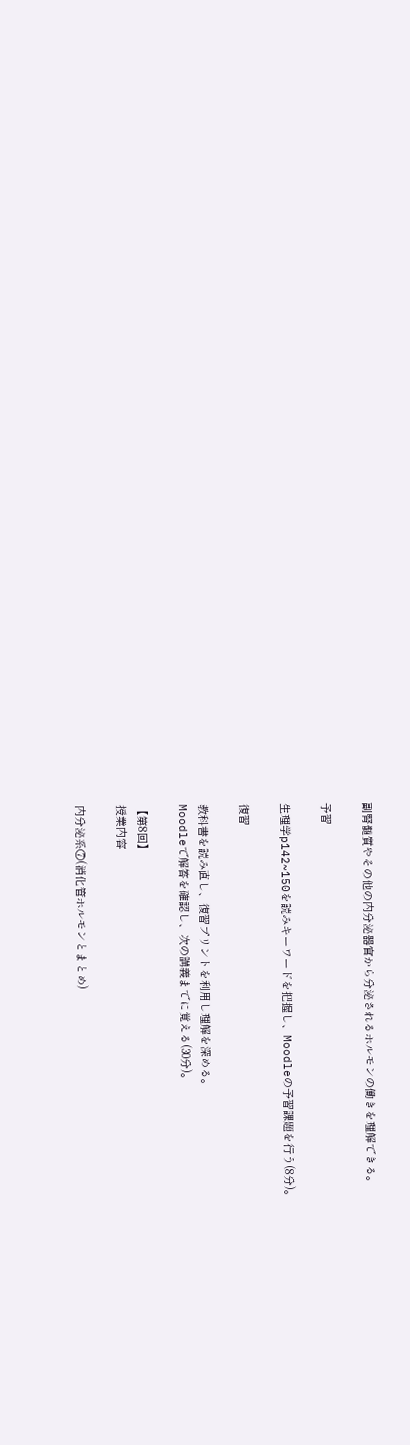副腎髄質やその他の内分泌器官から分泌されるホルモンの働きを理解できる。

予習

生理学p142~150を読みキーワードを把握し、Moodleの予習課題を行う(8分)。

復習

教科書を読み直し、復習プリントを利用し理解を深める。
Moodleで解答を確認し、次の講義までに覚える(30分)。

【第8回】
授業内容

内分泌系⑦(消化管ホルモンとまとめ)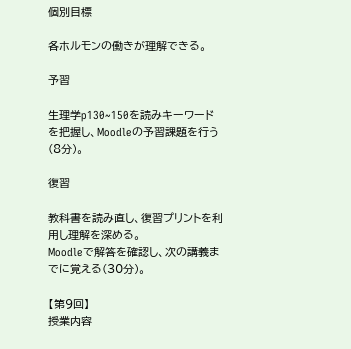個別目標

各ホルモンの働きが理解できる。

予習

生理学p130~150を読みキーワードを把握し、Moodleの予習課題を行う(8分)。

復習

教科書を読み直し、復習プリントを利用し理解を深める。
Moodleで解答を確認し、次の講義までに覚える(30分)。

【第9回】
授業内容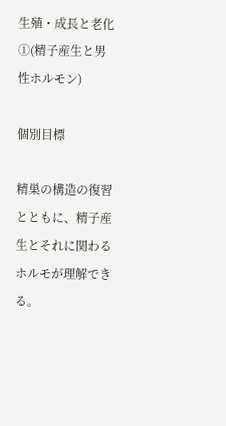生殖・成長と老化①(精子産生と男性ホルモン)

個別目標

精巣の構造の復習とともに、精子産生とそれに関わるホルモが理解できる。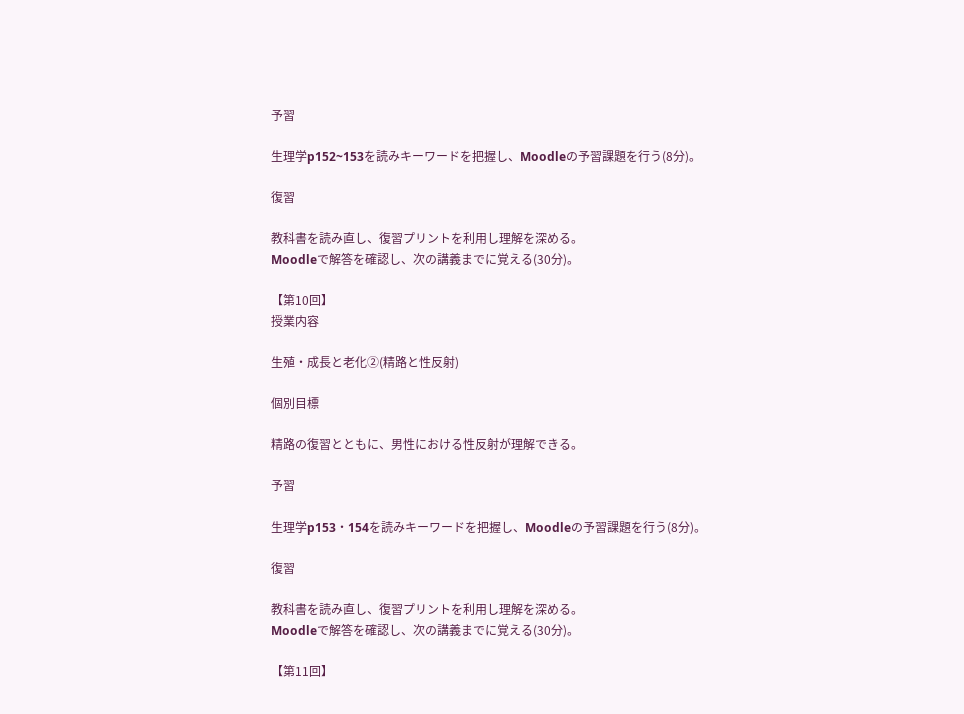予習

生理学p152~153を読みキーワードを把握し、Moodleの予習課題を行う(8分)。

復習

教科書を読み直し、復習プリントを利用し理解を深める。
Moodleで解答を確認し、次の講義までに覚える(30分)。

【第10回】
授業内容

生殖・成長と老化②(精路と性反射)

個別目標

精路の復習とともに、男性における性反射が理解できる。

予習

生理学p153・154を読みキーワードを把握し、Moodleの予習課題を行う(8分)。

復習

教科書を読み直し、復習プリントを利用し理解を深める。
Moodleで解答を確認し、次の講義までに覚える(30分)。

【第11回】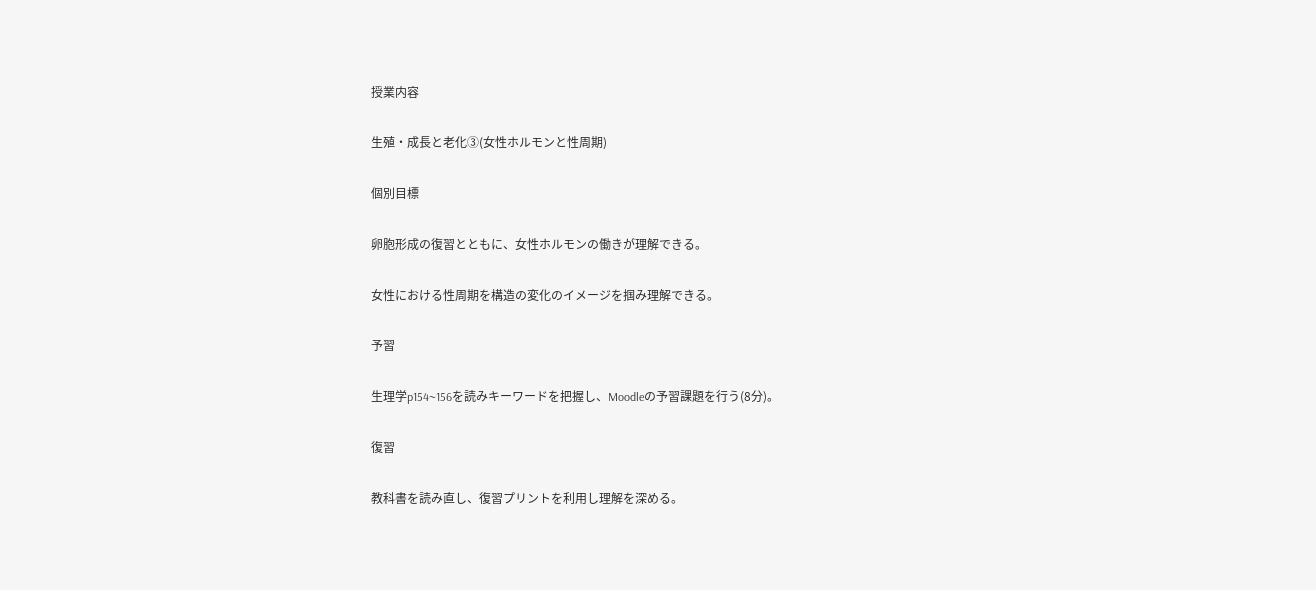授業内容

生殖・成長と老化③(女性ホルモンと性周期)

個別目標

卵胞形成の復習とともに、女性ホルモンの働きが理解できる。

女性における性周期を構造の変化のイメージを掴み理解できる。

予習

生理学p154~156を読みキーワードを把握し、Moodleの予習課題を行う(8分)。

復習

教科書を読み直し、復習プリントを利用し理解を深める。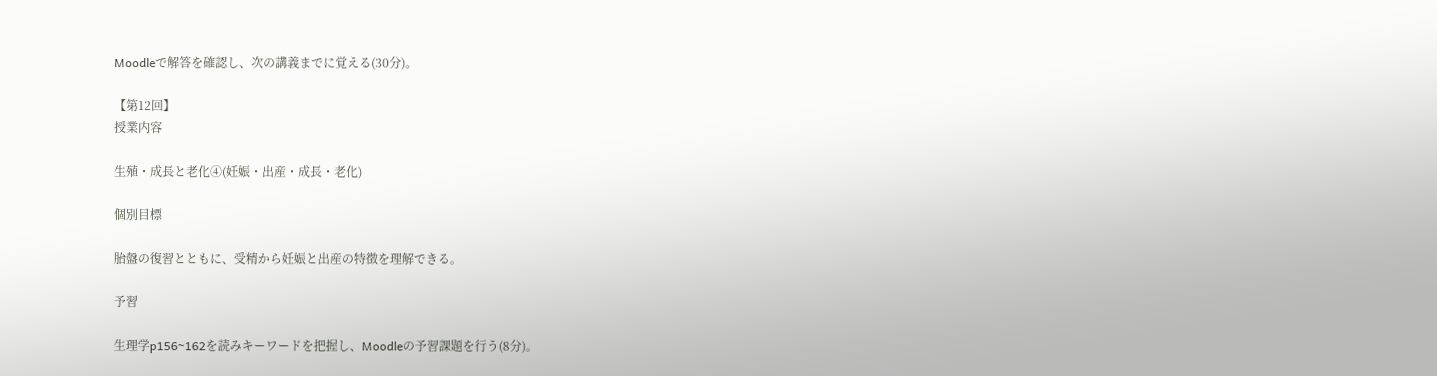Moodleで解答を確認し、次の講義までに覚える(30分)。

【第12回】
授業内容

生殖・成長と老化④(妊娠・出産・成長・老化)

個別目標

胎盤の復習とともに、受精から妊娠と出産の特徴を理解できる。

予習

生理学p156~162を読みキーワードを把握し、Moodleの予習課題を行う(8分)。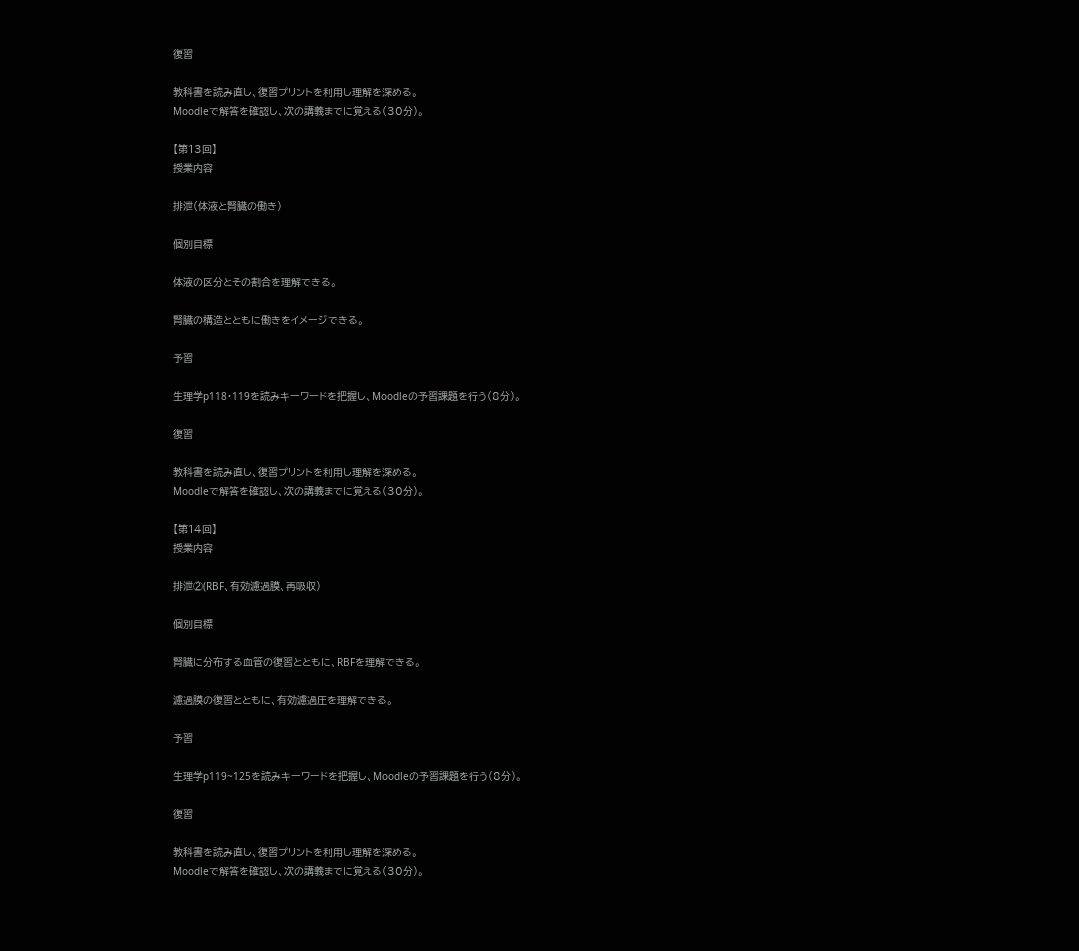復習

教科書を読み直し、復習プリントを利用し理解を深める。
Moodleで解答を確認し、次の講義までに覚える(30分)。

【第13回】
授業内容

排泄(体液と腎臓の働き)

個別目標

体液の区分とその割合を理解できる。

腎臓の構造とともに働きをイメージできる。

予習

生理学p118・119を読みキーワードを把握し、Moodleの予習課題を行う(8分)。

復習

教科書を読み直し、復習プリントを利用し理解を深める。
Moodleで解答を確認し、次の講義までに覚える(30分)。

【第14回】
授業内容

排泄②(RBF、有効濾過膜、再吸収)

個別目標

腎臓に分布する血管の復習とともに、RBFを理解できる。

濾過膜の復習とともに、有効濾過圧を理解できる。

予習

生理学p119~125を読みキーワードを把握し、Moodleの予習課題を行う(8分)。

復習

教科書を読み直し、復習プリントを利用し理解を深める。
Moodleで解答を確認し、次の講義までに覚える(30分)。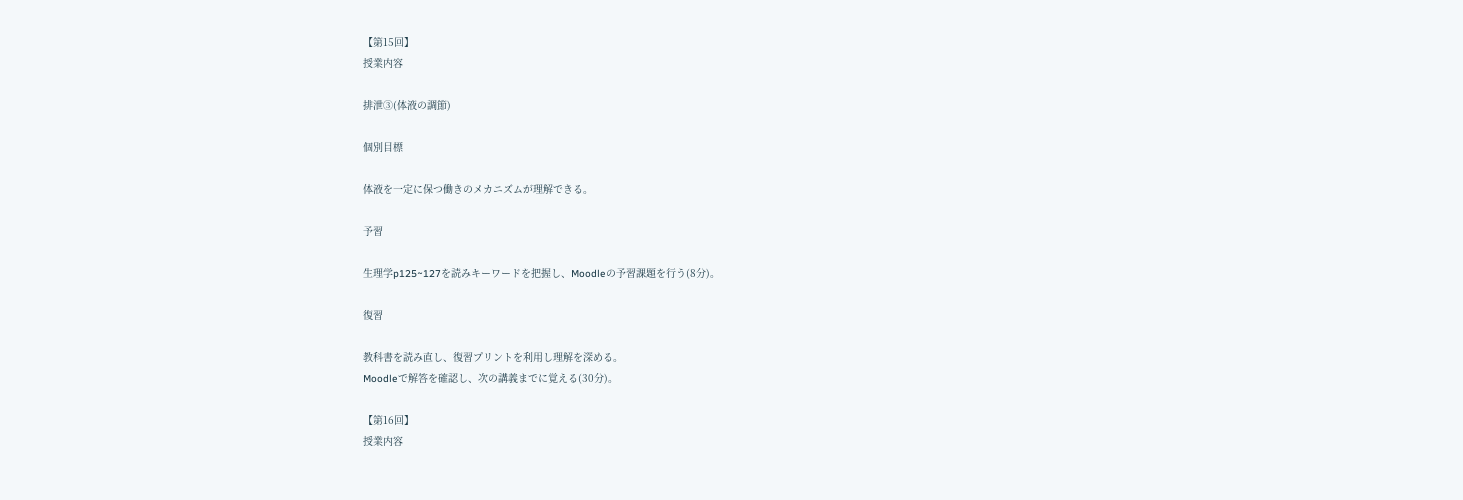【第15回】
授業内容

排泄③(体液の調節)

個別目標

体液を一定に保つ働きのメカニズムが理解できる。

予習

生理学p125~127を読みキーワードを把握し、Moodleの予習課題を行う(8分)。

復習

教科書を読み直し、復習プリントを利用し理解を深める。
Moodleで解答を確認し、次の講義までに覚える(30分)。

【第16回】
授業内容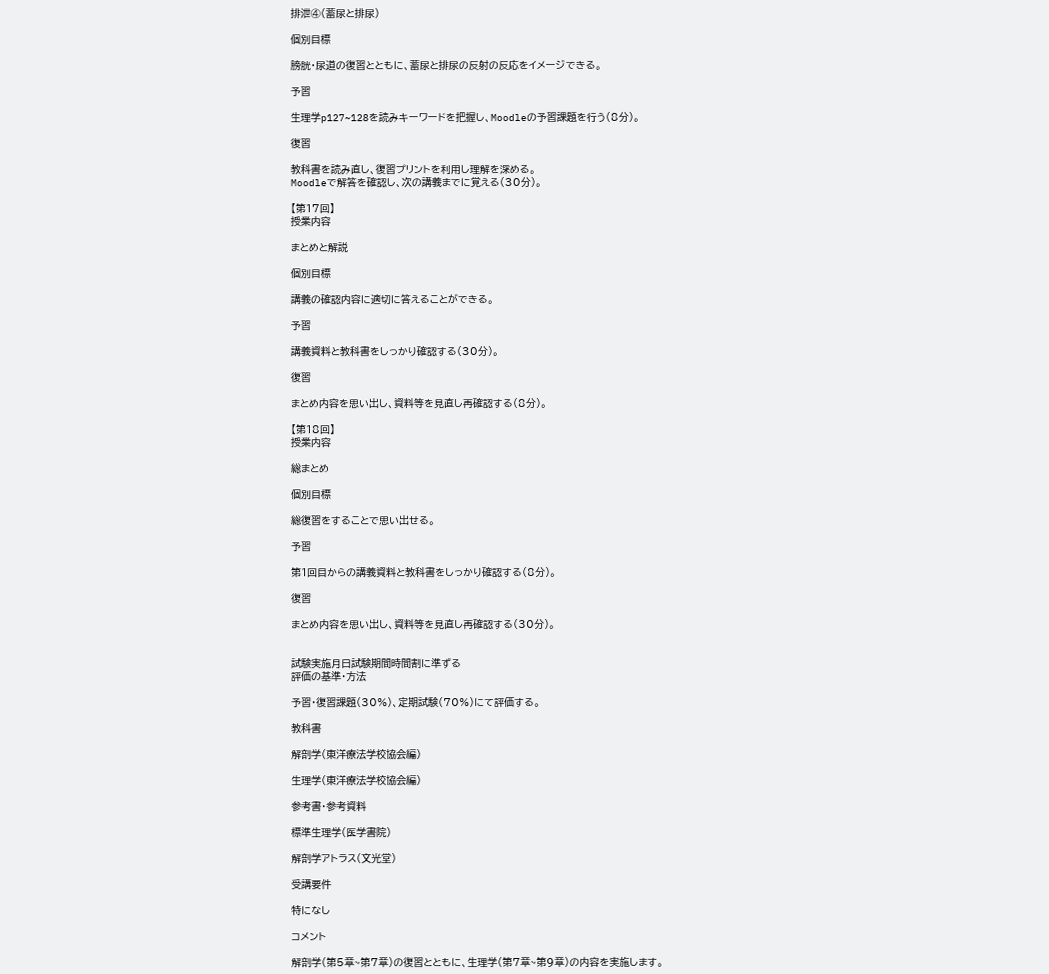排泄④(蓄尿と排尿)

個別目標

膀胱・尿道の復習とともに、蓄尿と排尿の反射の反応をイメージできる。

予習

生理学p127~128を読みキーワードを把握し、Moodleの予習課題を行う(8分)。

復習

教科書を読み直し、復習プリントを利用し理解を深める。
Moodleで解答を確認し、次の講義までに覚える(30分)。

【第17回】
授業内容

まとめと解説

個別目標

講義の確認内容に適切に答えることができる。

予習

講義資料と教科書をしっかり確認する(30分)。

復習

まとめ内容を思い出し、資料等を見直し再確認する(8分)。

【第18回】
授業内容

総まとめ

個別目標

総復習をすることで思い出せる。

予習

第1回目からの講義資料と教科書をしっかり確認する(8分)。

復習

まとめ内容を思い出し、資料等を見直し再確認する(30分)。


試験実施月日試験期間時間割に準ずる
評価の基準・方法

予習・復習課題(30%)、定期試験(70%)にて評価する。

教科書

解剖学(東洋療法学校協会編)

生理学(東洋療法学校協会編)

参考書・参考資料

標準生理学(医学書院)

解剖学アトラス(文光堂)

受講要件

特になし

コメント

解剖学(第5章~第7章)の復習とともに、生理学(第7章~第9章)の内容を実施します。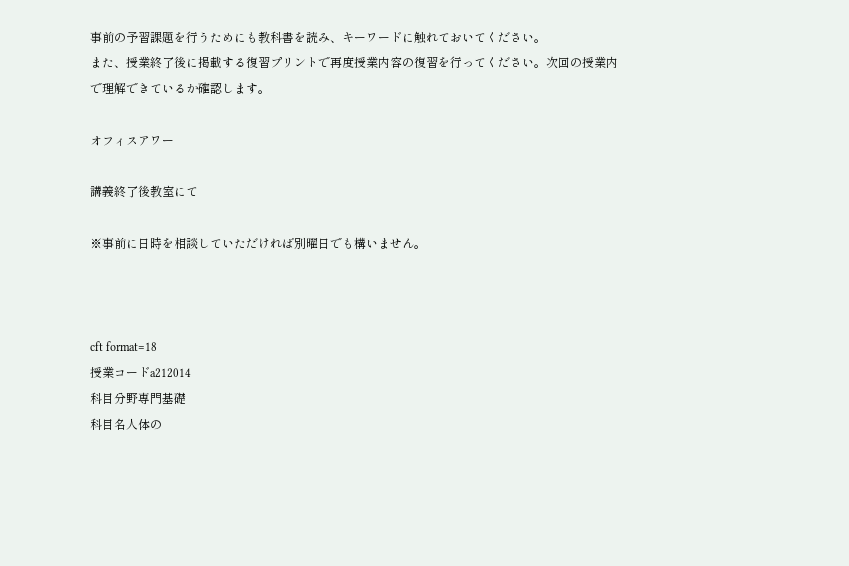事前の予習課題を行うためにも教科書を読み、キーワードに触れておいてください。
また、授業終了後に掲載する復習プリントで再度授業内容の復習を行ってください。次回の授業内で理解できているか確認します。

オフィスアワー

講義終了後教室にて

※事前に日時を相談していただければ別曜日でも構いません。



cft format=18
授業コードa212014
科目分野専門基礎
科目名人体の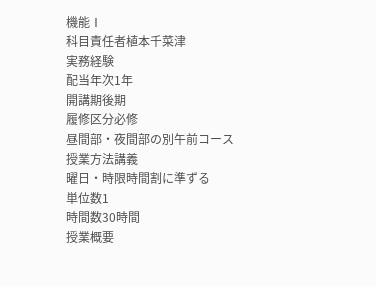機能Ⅰ
科目責任者植本千菜津
実務経験
配当年次1年
開講期後期
履修区分必修
昼間部・夜間部の別午前コース
授業方法講義
曜日・時限時間割に準ずる
単位数1
時間数30時間
授業概要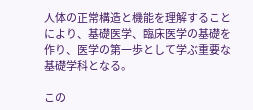人体の正常構造と機能を理解することにより、基礎医学、臨床医学の基礎を作り、医学の第一歩として学ぶ重要な基礎学科となる。

この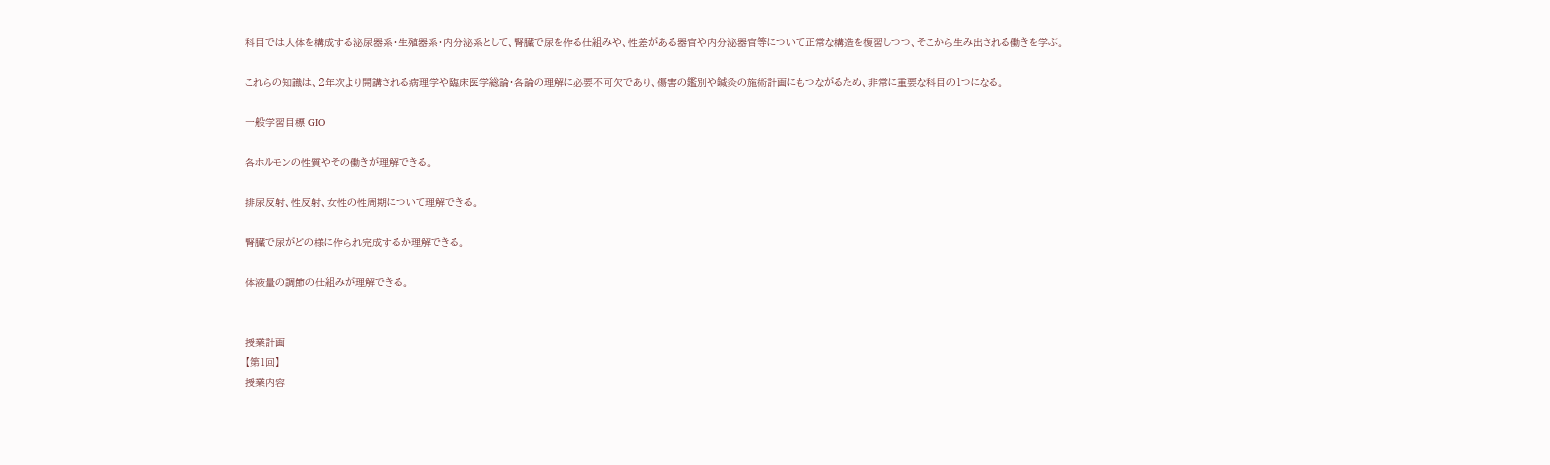科目では人体を構成する泌尿器系・生殖器系・内分泌系として、腎臓で尿を作る仕組みや、性差がある器官や内分泌器官等について正常な構造を復習しつつ、そこから生み出される働きを学ぶ。

これらの知識は、2年次より開講される病理学や臨床医学総論・各論の理解に必要不可欠であり、傷害の鑑別や鍼灸の施術計画にもつながるため、非常に重要な科目の1つになる。

一般学習目標 GIO

各ホルモンの性質やその働きが理解できる。

排尿反射、性反射、女性の性周期について理解できる。

腎臓で尿がどの様に作られ完成するか理解できる。

体液量の調節の仕組みが理解できる。


授業計画
【第1回】
授業内容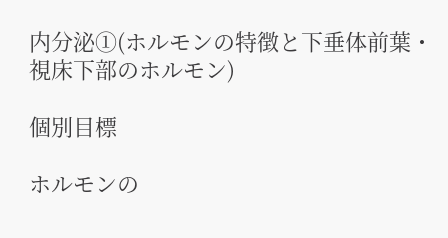内分泌①(ホルモンの特徴と下垂体前葉・視床下部のホルモン)

個別目標

ホルモンの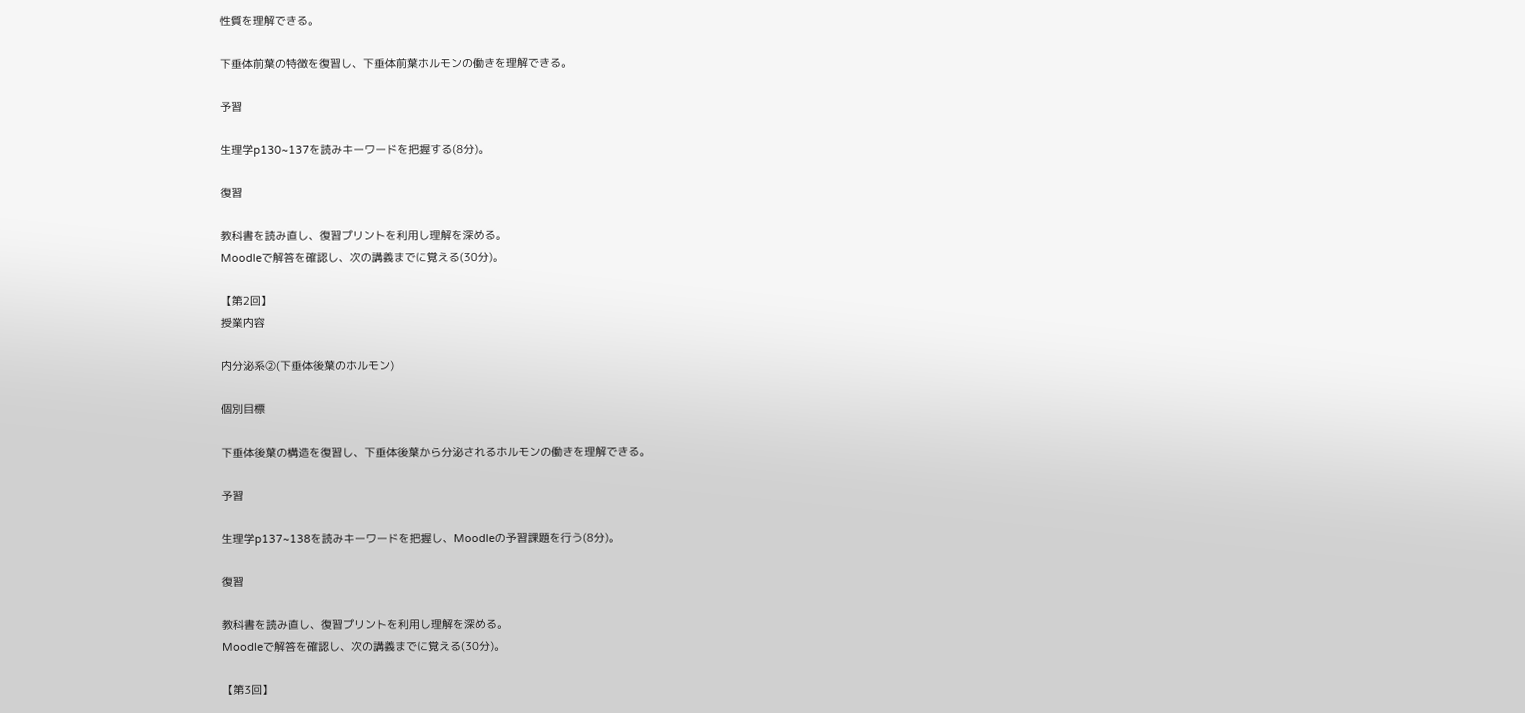性質を理解できる。

下垂体前葉の特徴を復習し、下垂体前葉ホルモンの働きを理解できる。

予習

生理学p130~137を読みキーワードを把握する(8分)。

復習

教科書を読み直し、復習プリントを利用し理解を深める。
Moodleで解答を確認し、次の講義までに覚える(30分)。

【第2回】
授業内容

内分泌系②(下垂体後葉のホルモン)

個別目標

下垂体後葉の構造を復習し、下垂体後葉から分泌されるホルモンの働きを理解できる。

予習

生理学p137~138を読みキーワードを把握し、Moodleの予習課題を行う(8分)。

復習

教科書を読み直し、復習プリントを利用し理解を深める。
Moodleで解答を確認し、次の講義までに覚える(30分)。

【第3回】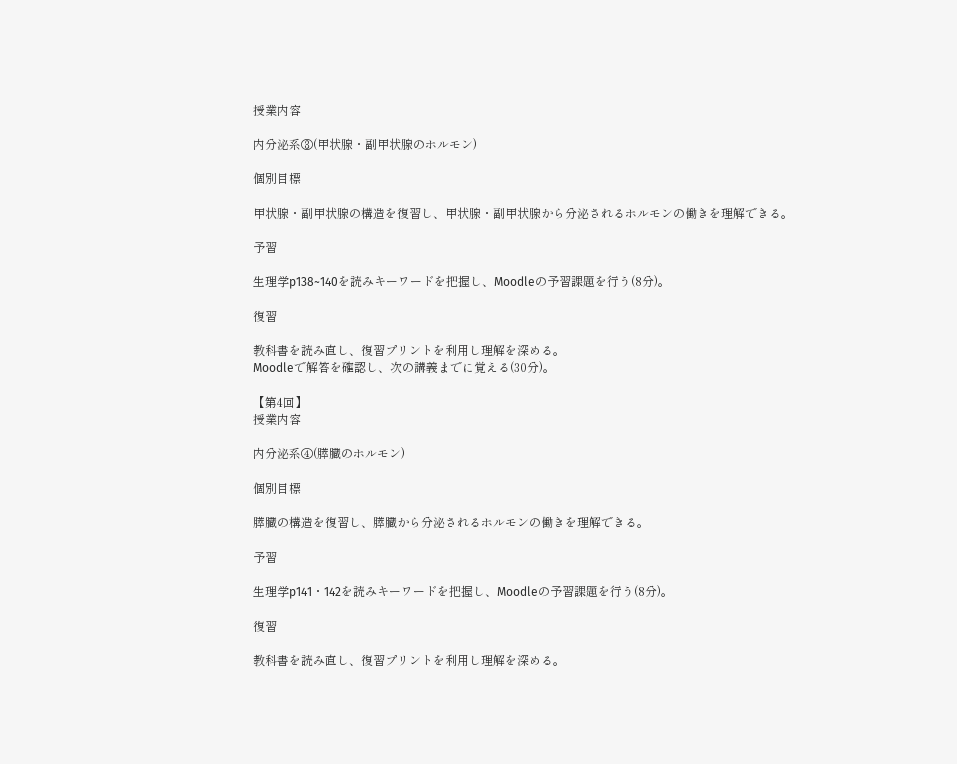授業内容

内分泌系③(甲状腺・副甲状腺のホルモン)

個別目標

甲状腺・副甲状腺の構造を復習し、甲状腺・副甲状腺から分泌されるホルモンの働きを理解できる。

予習

生理学p138~140を読みキーワードを把握し、Moodleの予習課題を行う(8分)。

復習

教科書を読み直し、復習プリントを利用し理解を深める。
Moodleで解答を確認し、次の講義までに覚える(30分)。

【第4回】
授業内容

内分泌系④(膵臓のホルモン)

個別目標

膵臓の構造を復習し、膵臓から分泌されるホルモンの働きを理解できる。

予習

生理学p141・142を読みキーワードを把握し、Moodleの予習課題を行う(8分)。

復習

教科書を読み直し、復習プリントを利用し理解を深める。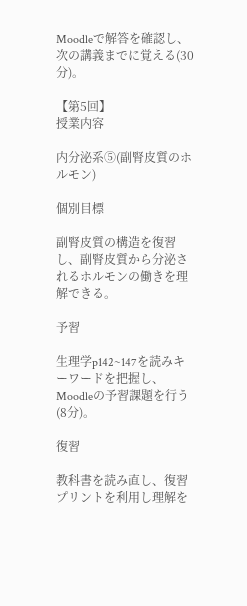Moodleで解答を確認し、次の講義までに覚える(30分)。

【第5回】
授業内容

内分泌系⑤(副腎皮質のホルモン)

個別目標

副腎皮質の構造を復習し、副腎皮質から分泌されるホルモンの働きを理解できる。

予習

生理学p142~147を読みキーワードを把握し、Moodleの予習課題を行う(8分)。

復習

教科書を読み直し、復習プリントを利用し理解を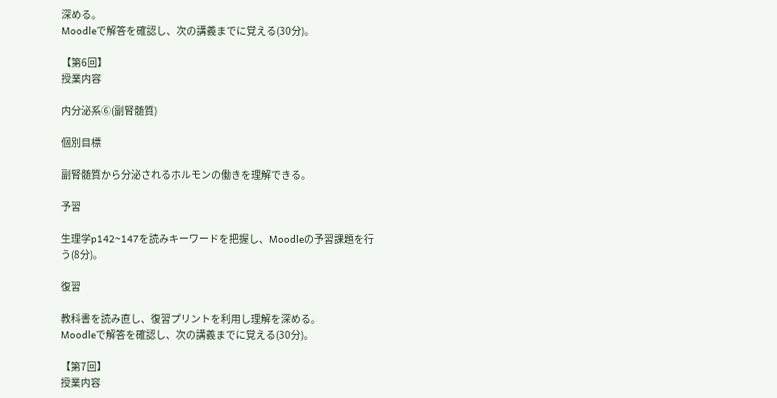深める。
Moodleで解答を確認し、次の講義までに覚える(30分)。

【第6回】
授業内容

内分泌系⑥(副腎髄質)

個別目標

副腎髄質から分泌されるホルモンの働きを理解できる。

予習

生理学p142~147を読みキーワードを把握し、Moodleの予習課題を行う(8分)。

復習

教科書を読み直し、復習プリントを利用し理解を深める。
Moodleで解答を確認し、次の講義までに覚える(30分)。

【第7回】
授業内容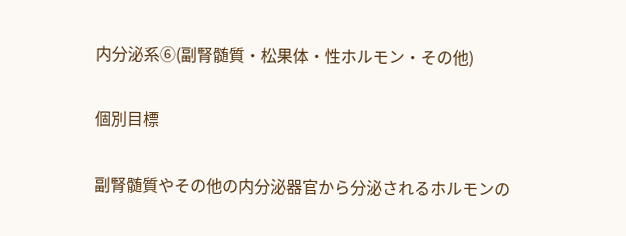内分泌系⑥(副腎髄質・松果体・性ホルモン・その他)

個別目標

副腎髄質やその他の内分泌器官から分泌されるホルモンの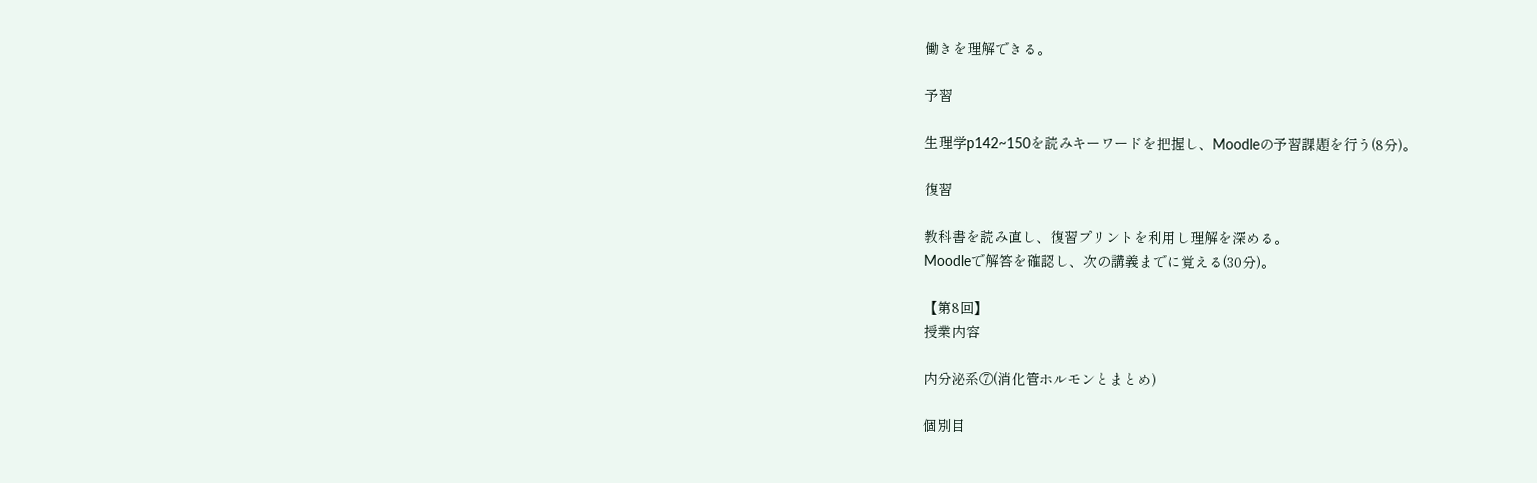働きを理解できる。

予習

生理学p142~150を読みキーワードを把握し、Moodleの予習課題を行う(8分)。

復習

教科書を読み直し、復習プリントを利用し理解を深める。
Moodleで解答を確認し、次の講義までに覚える(30分)。

【第8回】
授業内容

内分泌系⑦(消化管ホルモンとまとめ)

個別目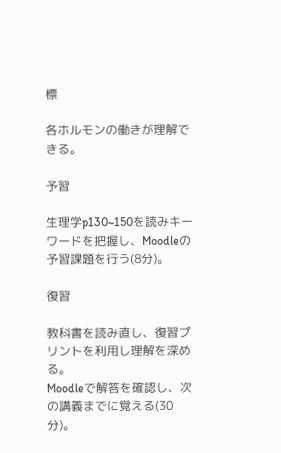標

各ホルモンの働きが理解できる。

予習

生理学p130~150を読みキーワードを把握し、Moodleの予習課題を行う(8分)。

復習

教科書を読み直し、復習プリントを利用し理解を深める。
Moodleで解答を確認し、次の講義までに覚える(30分)。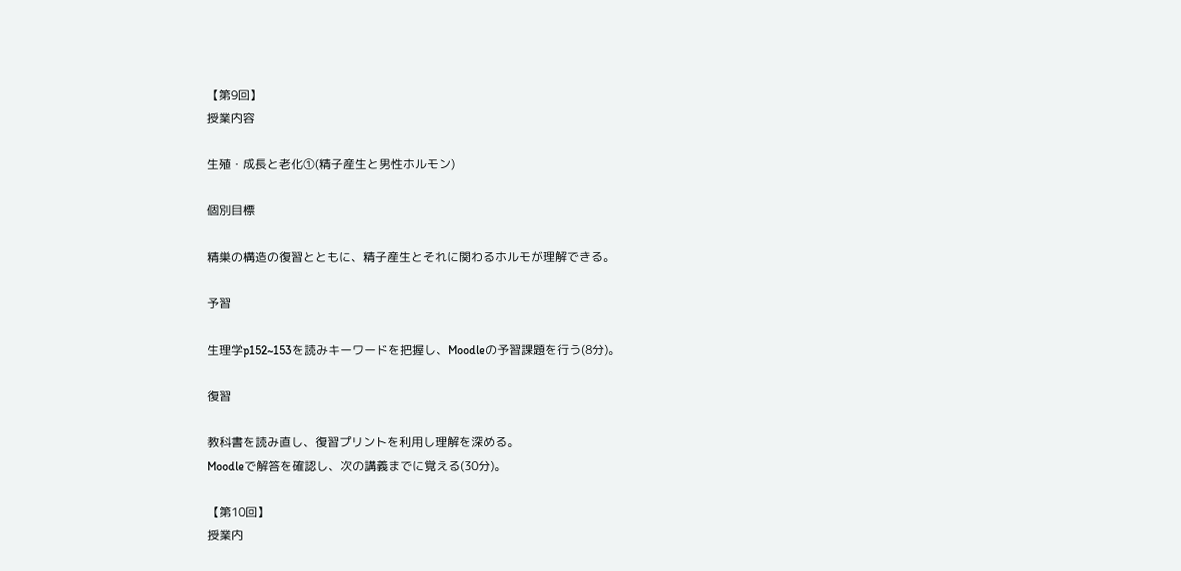【第9回】
授業内容

生殖・成長と老化①(精子産生と男性ホルモン)

個別目標

精巣の構造の復習とともに、精子産生とそれに関わるホルモが理解できる。

予習

生理学p152~153を読みキーワードを把握し、Moodleの予習課題を行う(8分)。

復習

教科書を読み直し、復習プリントを利用し理解を深める。
Moodleで解答を確認し、次の講義までに覚える(30分)。

【第10回】
授業内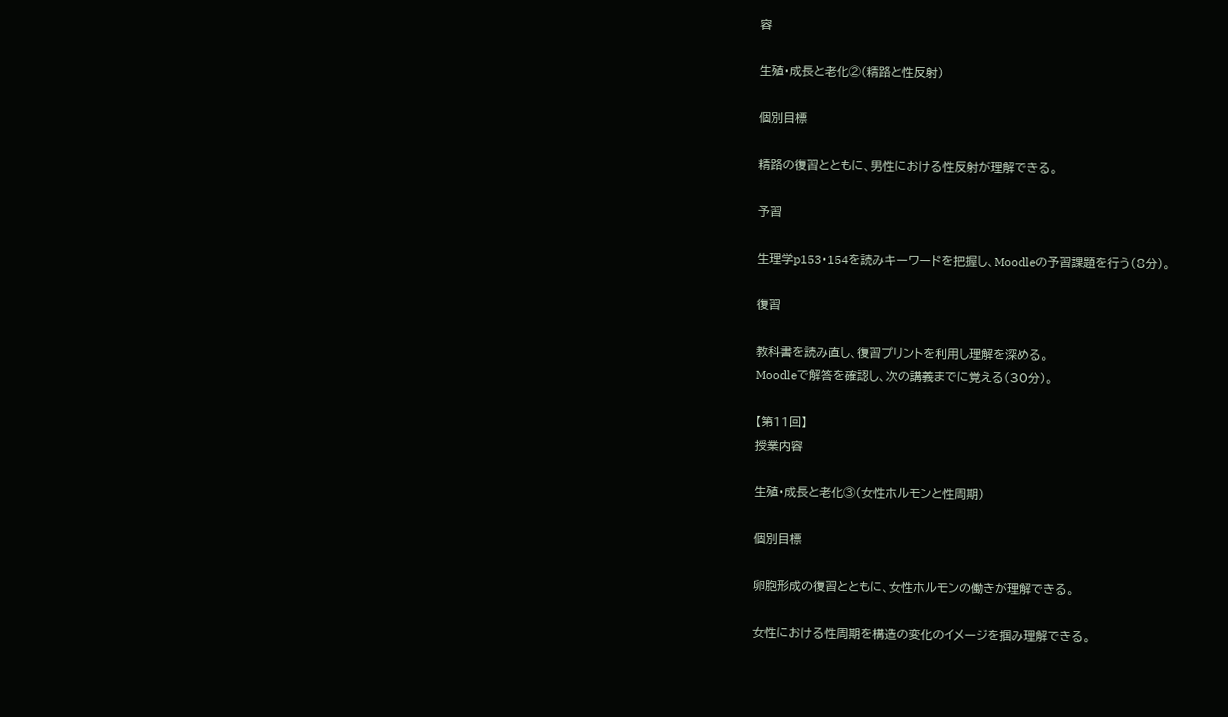容

生殖・成長と老化②(精路と性反射)

個別目標

精路の復習とともに、男性における性反射が理解できる。

予習

生理学p153・154を読みキーワードを把握し、Moodleの予習課題を行う(8分)。

復習

教科書を読み直し、復習プリントを利用し理解を深める。
Moodleで解答を確認し、次の講義までに覚える(30分)。

【第11回】
授業内容

生殖・成長と老化③(女性ホルモンと性周期)

個別目標

卵胞形成の復習とともに、女性ホルモンの働きが理解できる。

女性における性周期を構造の変化のイメージを掴み理解できる。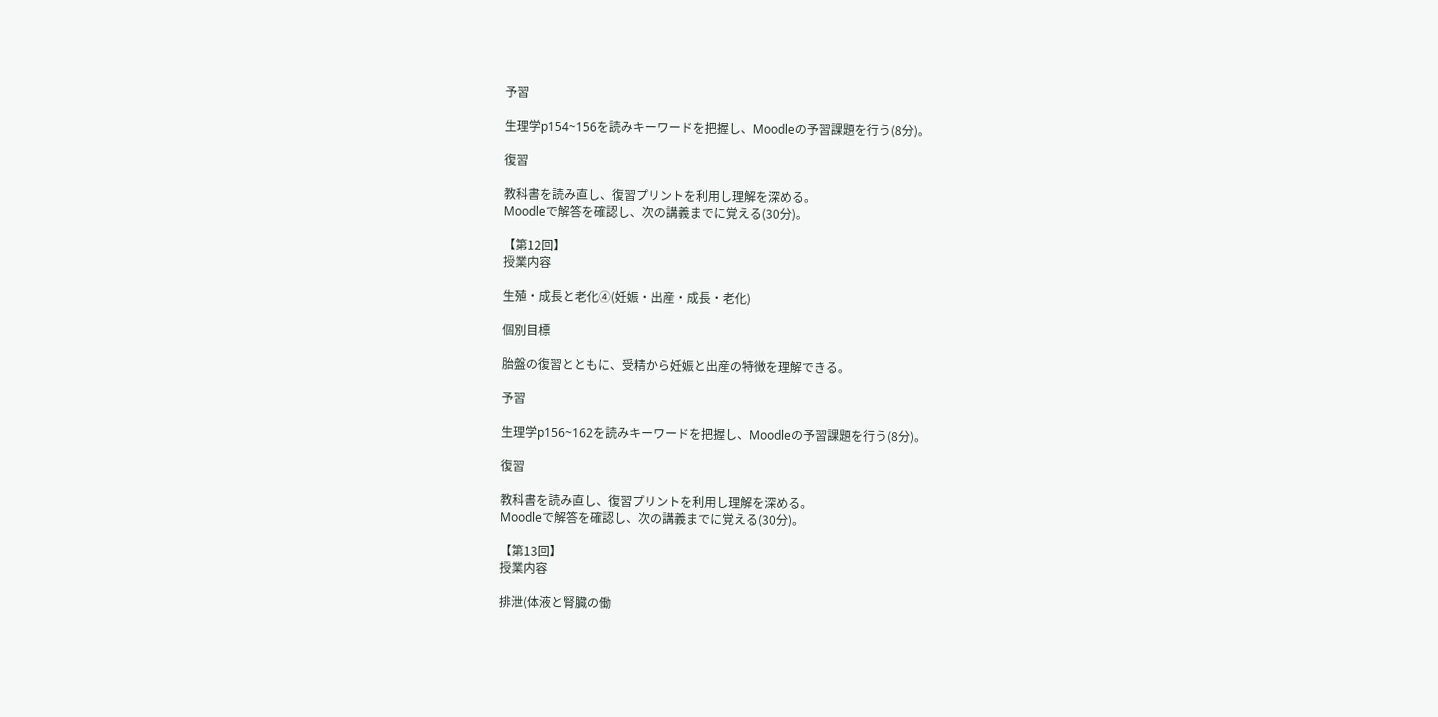予習

生理学p154~156を読みキーワードを把握し、Moodleの予習課題を行う(8分)。

復習

教科書を読み直し、復習プリントを利用し理解を深める。
Moodleで解答を確認し、次の講義までに覚える(30分)。

【第12回】
授業内容

生殖・成長と老化④(妊娠・出産・成長・老化)

個別目標

胎盤の復習とともに、受精から妊娠と出産の特徴を理解できる。

予習

生理学p156~162を読みキーワードを把握し、Moodleの予習課題を行う(8分)。

復習

教科書を読み直し、復習プリントを利用し理解を深める。
Moodleで解答を確認し、次の講義までに覚える(30分)。

【第13回】
授業内容

排泄(体液と腎臓の働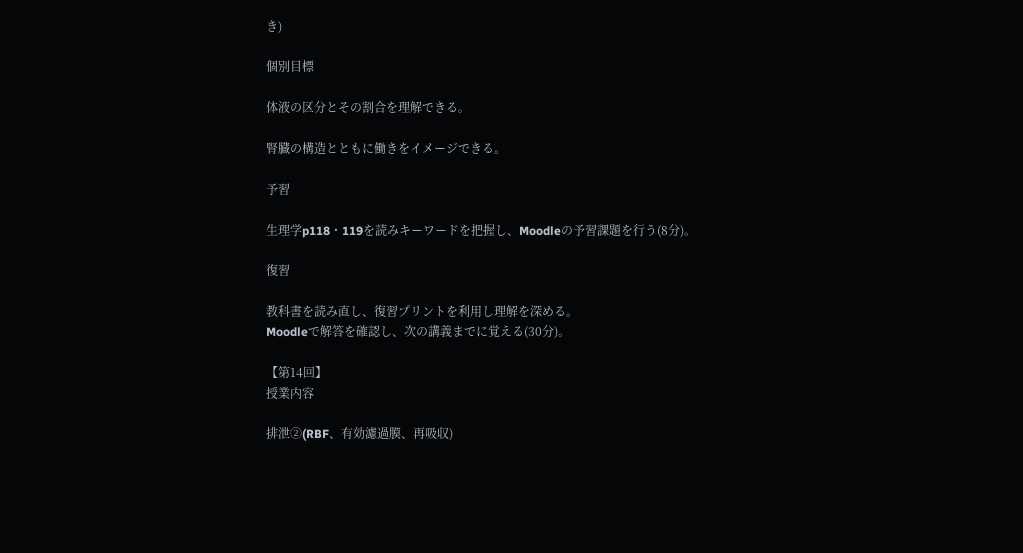き)

個別目標

体液の区分とその割合を理解できる。

腎臓の構造とともに働きをイメージできる。

予習

生理学p118・119を読みキーワードを把握し、Moodleの予習課題を行う(8分)。

復習

教科書を読み直し、復習プリントを利用し理解を深める。
Moodleで解答を確認し、次の講義までに覚える(30分)。

【第14回】
授業内容

排泄②(RBF、有効濾過膜、再吸収)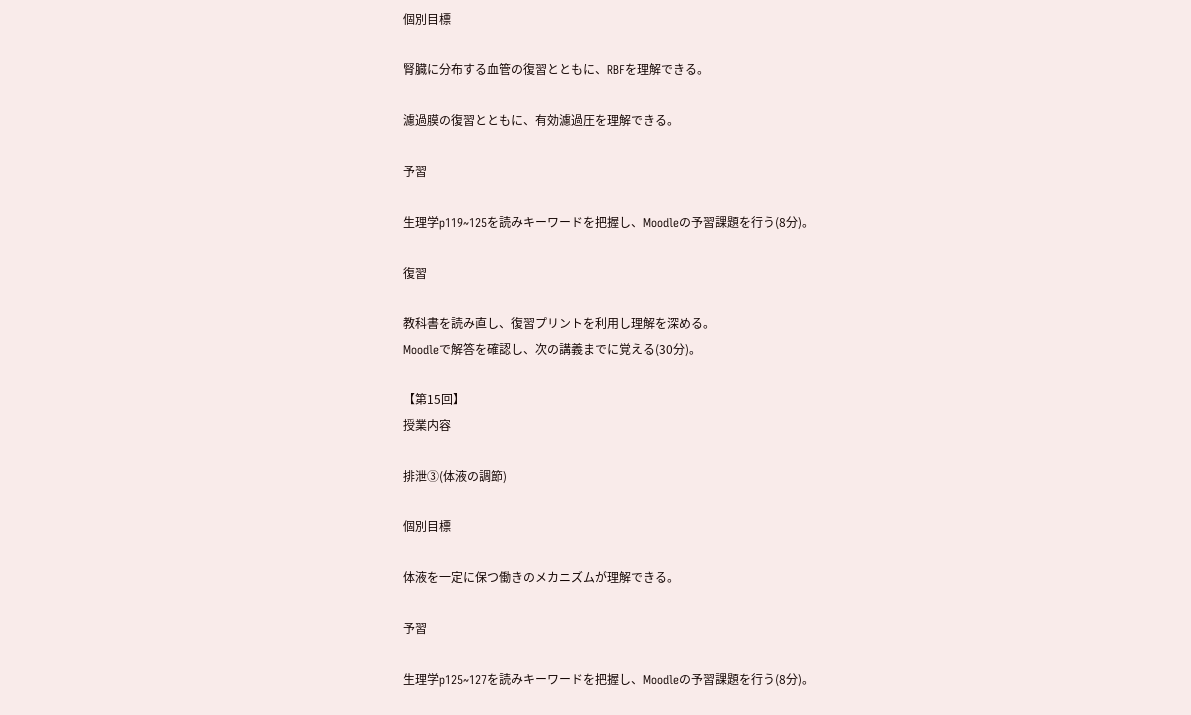個別目標

腎臓に分布する血管の復習とともに、RBFを理解できる。

濾過膜の復習とともに、有効濾過圧を理解できる。

予習

生理学p119~125を読みキーワードを把握し、Moodleの予習課題を行う(8分)。

復習

教科書を読み直し、復習プリントを利用し理解を深める。
Moodleで解答を確認し、次の講義までに覚える(30分)。

【第15回】
授業内容

排泄③(体液の調節)

個別目標

体液を一定に保つ働きのメカニズムが理解できる。

予習

生理学p125~127を読みキーワードを把握し、Moodleの予習課題を行う(8分)。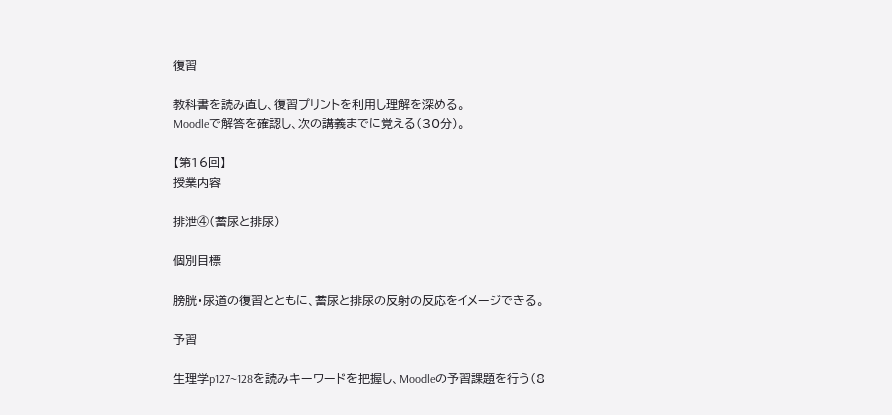復習

教科書を読み直し、復習プリントを利用し理解を深める。
Moodleで解答を確認し、次の講義までに覚える(30分)。

【第16回】
授業内容

排泄④(蓄尿と排尿)

個別目標

膀胱・尿道の復習とともに、蓄尿と排尿の反射の反応をイメージできる。

予習

生理学p127~128を読みキーワードを把握し、Moodleの予習課題を行う(8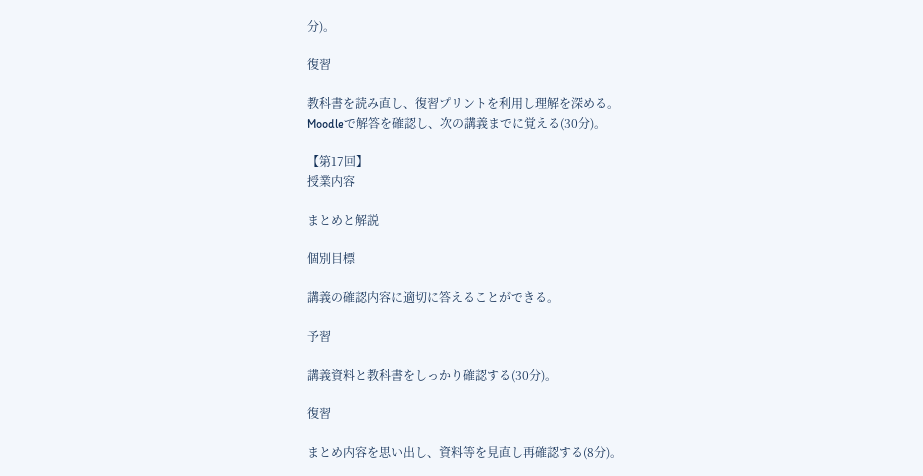分)。

復習

教科書を読み直し、復習プリントを利用し理解を深める。
Moodleで解答を確認し、次の講義までに覚える(30分)。

【第17回】
授業内容

まとめと解説

個別目標

講義の確認内容に適切に答えることができる。

予習

講義資料と教科書をしっかり確認する(30分)。

復習

まとめ内容を思い出し、資料等を見直し再確認する(8分)。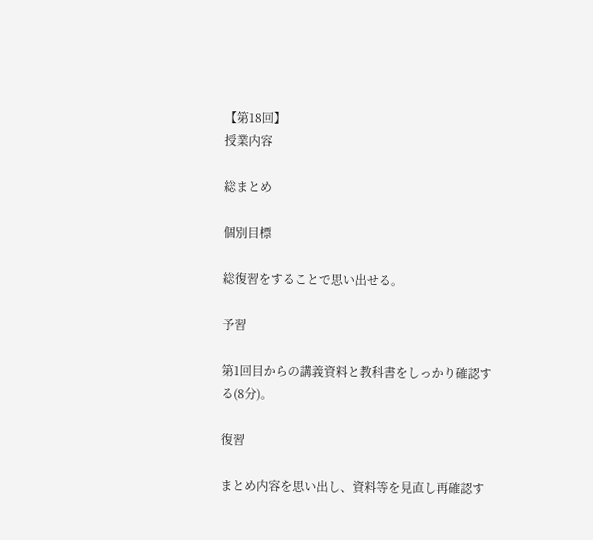【第18回】
授業内容

総まとめ

個別目標

総復習をすることで思い出せる。

予習

第1回目からの講義資料と教科書をしっかり確認する(8分)。

復習

まとめ内容を思い出し、資料等を見直し再確認す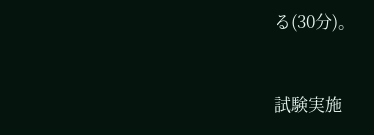る(30分)。


試験実施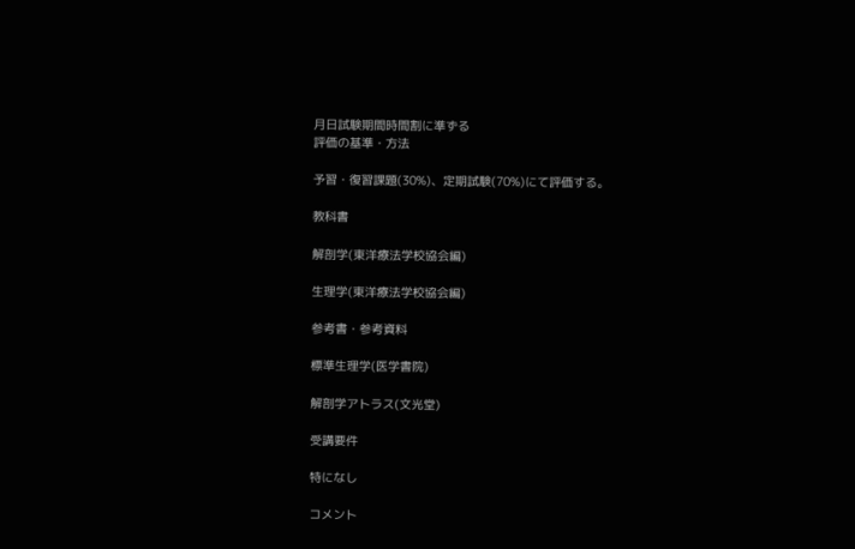月日試験期間時間割に準ずる
評価の基準・方法

予習・復習課題(30%)、定期試験(70%)にて評価する。

教科書

解剖学(東洋療法学校協会編)

生理学(東洋療法学校協会編)

参考書・参考資料

標準生理学(医学書院)

解剖学アトラス(文光堂)

受講要件

特になし

コメント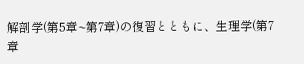解剖学(第5章~第7章)の復習とともに、生理学(第7章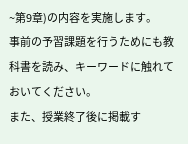~第9章)の内容を実施します。
事前の予習課題を行うためにも教科書を読み、キーワードに触れておいてください。
また、授業終了後に掲載す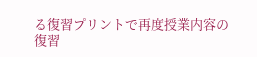る復習プリントで再度授業内容の復習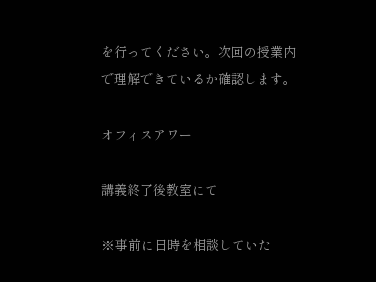を行ってください。次回の授業内で理解できているか確認します。

オフィスアワー

講義終了後教室にて

※事前に日時を相談していた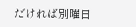だければ別曜日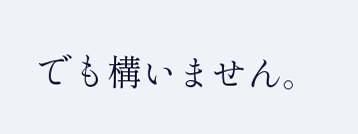でも構いません。